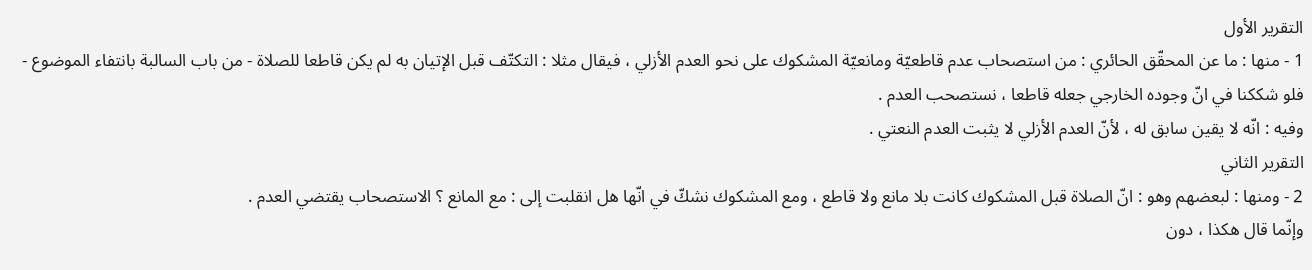التقرير الأول
1 - منها : ما عن المحقّق الحائري : من استصحاب عدم قاطعيّة ومانعيّة المشكوك على نحو العدم الأزلي ، فيقال مثلا : التكتّف قبل الإتيان به لم يكن قاطعا للصلاة - من باب السالبة بانتفاء الموضوع - فلو شككنا في انّ وجوده الخارجي جعله قاطعا ، نستصحب العدم .
وفيه : انّه لا يقين سابق له ، لأنّ العدم الأزلي لا يثبت العدم النعتي .
التقرير الثاني
2 - ومنها : لبعضهم وهو : انّ الصلاة قبل المشكوك كانت بلا مانع ولا قاطع ، ومع المشكوك نشكّ في انّها هل انقلبت إلى : مع المانع ؟ الاستصحاب يقتضي العدم .
وإنّما قال هكذا ، دون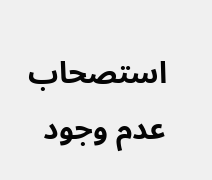استصحاب عدم وجود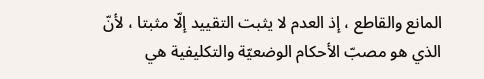المانع والقاطع ، إذ العدم لا يثبت التقييد إلّا مثبتا ، لأنّ الذي هو مصبّ الأحكام الوضعيّة والتكليفية هي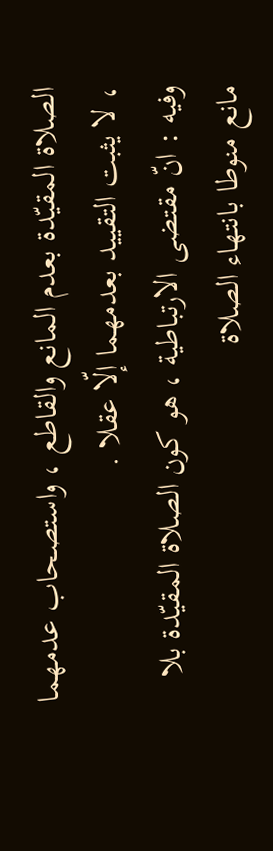الصلاة المقيّدة بعدم المانع والقاطع ، واستصحاب عدمهما ، لا يثبت التقييد بعدمهما إلّا عقلا .
وفيه : انّ مقتضى الارتباطية ، هو كون الصلاة المقيّدة بلا مانع منوطا بانتهاء الصلاة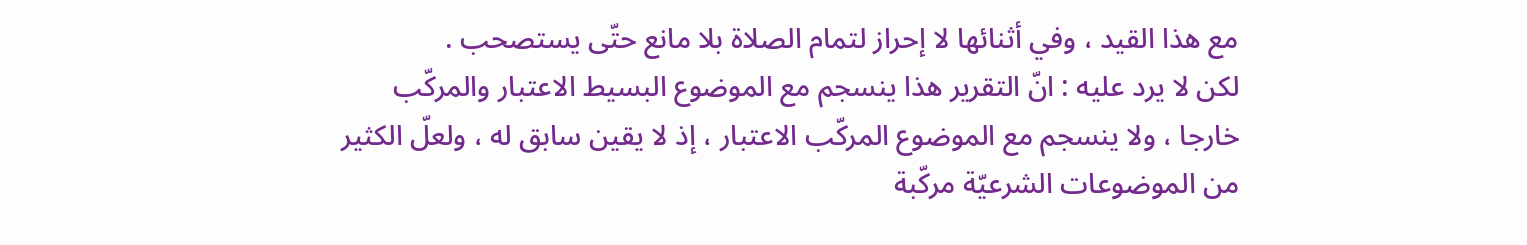مع هذا القيد ، وفي أثنائها لا إحراز لتمام الصلاة بلا مانع حتّى يستصحب .
لكن لا يرد عليه : انّ التقرير هذا ينسجم مع الموضوع البسيط الاعتبار والمركّب خارجا ، ولا ينسجم مع الموضوع المركّب الاعتبار ، إذ لا يقين سابق له ، ولعلّ الكثير من الموضوعات الشرعيّة مركّبة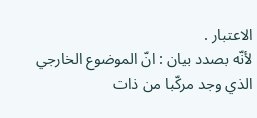الاعتبار .
لأنّه بصدد بيان : انّ الموضوع الخارجي الذي وجد مركّبا من ذات